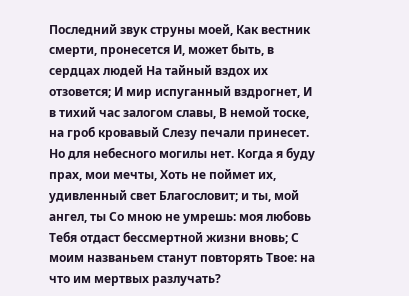Последний звук струны моей, Как вестник смерти, пронесется И, может быть, в сердцах людей На тайный вздох их отзовется; И мир испуганный вздрогнет, И в тихий час залогом славы, В немой тоске, на гроб кровавый Слезу печали принесет.
Но для небесного могилы нет. Когда я буду прах, мои мечты, Хоть не поймет их, удивленный свет Благословит; и ты, мой ангел, ты Со мною не умрешь: моя любовь Тебя отдаст бессмертной жизни вновь; С моим названьем станут повторять Твое: на что им мертвых разлучать?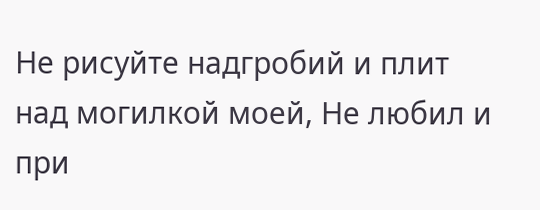Не рисуйте надгробий и плит над могилкой моей, Не любил и при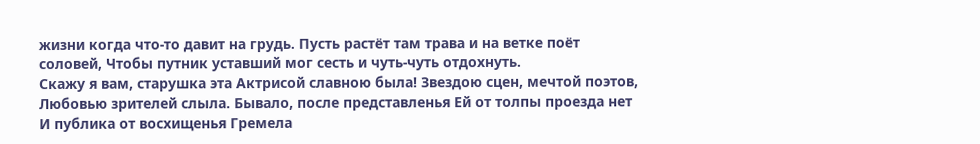жизни когда что-то давит на грудь. Пусть растёт там трава и на ветке поёт соловей, Чтобы путник уставший мог сесть и чуть-чуть отдохнуть.
Скажу я вам, старушка эта Актрисой славною была! Звездою сцен, мечтой поэтов, Любовью зрителей слыла. Бывало, после представленья Ей от толпы проезда нет И публика от восхищенья Гремела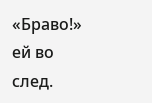«Браво!» ей во след.